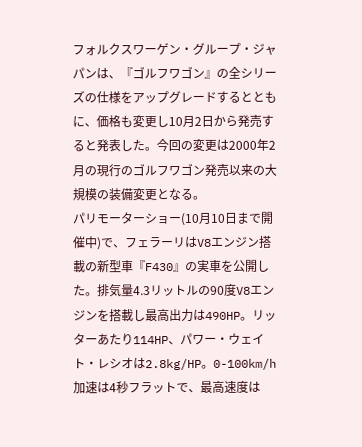フォルクスワーゲン・グループ・ジャパンは、『ゴルフワゴン』の全シリーズの仕様をアップグレードするとともに、価格も変更し10月2日から発売すると発表した。今回の変更は2000年2月の現行のゴルフワゴン発売以来の大規模の装備変更となる。
パリモーターショー(10月10日まで開催中)で、フェラーリはV8エンジン搭載の新型車『F430』の実車を公開した。排気量4.3リットルの90度V8エンジンを搭載し最高出力は490HP。リッターあたり114HP、パワー・ウェイト・レシオは2.8kg/HP。0-100km/h加速は4秒フラットで、最高速度は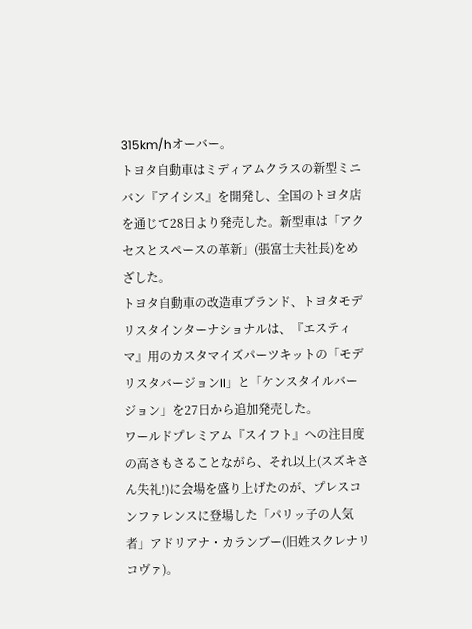315km/hオーバー。
トヨタ自動車はミディアムクラスの新型ミニバン『アイシス』を開発し、全国のトヨタ店を通じて28日より発売した。新型車は「アクセスとスペースの革新」(張富士夫社長)をめざした。
トヨタ自動車の改造車ブランド、トヨタモデリスタインターナショナルは、『エスティマ』用のカスタマイズパーツキットの「モデリスタバージョンII」と「ケンスタイルバージョン」を27日から追加発売した。
ワールドプレミアム『スイフト』への注目度の高さもさることながら、それ以上(スズキさん失礼!)に会場を盛り上げたのが、プレスコンファレンスに登場した「パリッ子の人気者」アドリアナ・カランブー(旧姓スクレナリコヴァ)。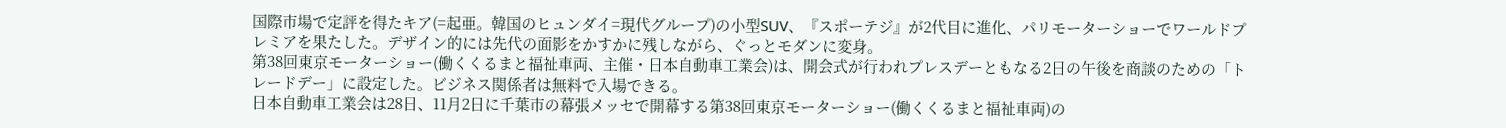国際市場で定評を得たキア(=起亜。韓国のヒュンダイ=現代グループ)の小型SUV、『スポーテジ』が2代目に進化、パリモーターショーでワールドプレミアを果たした。デザイン的には先代の面影をかすかに残しながら、ぐっとモダンに変身。
第38回東京モーターショー(働くくるまと福祉車両、主催・日本自動車工業会)は、開会式が行われプレスデーともなる2日の午後を商談のための「トレードデー」に設定した。ビジネス関係者は無料で入場できる。
日本自動車工業会は28日、11月2日に千葉市の幕張メッセで開幕する第38回東京モーターショー(働くくるまと福祉車両)の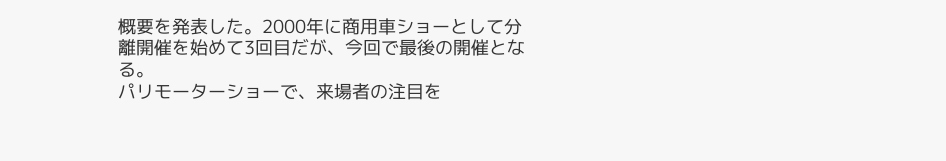概要を発表した。2000年に商用車ショーとして分離開催を始めて3回目だが、今回で最後の開催となる。
パリモーターショーで、来場者の注目を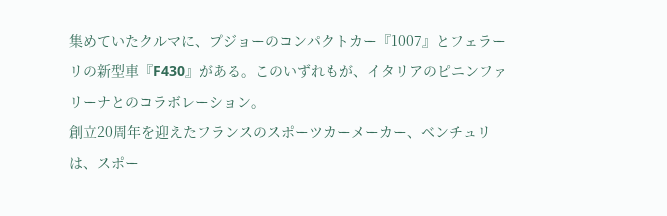集めていたクルマに、プジョーのコンパクトカー『1007』とフェラーリの新型車『F430』がある。このいずれもが、イタリアのピニンファリーナとのコラボレーション。
創立20周年を迎えたフランスのスポーツカーメーカー、ベンチュリは、スポー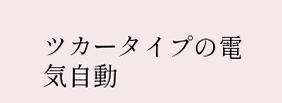ツカータイプの電気自動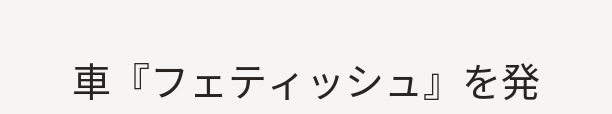車『フェティッシュ』を発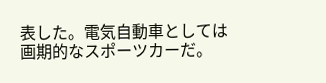表した。電気自動車としては画期的なスポーツカーだ。